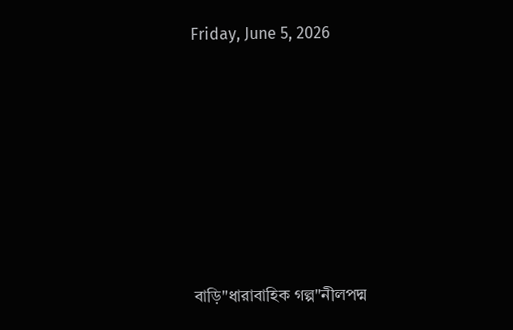Friday, June 5, 2026







বাড়ি"ধারাবাহিক গল্প"নীলপদ্ম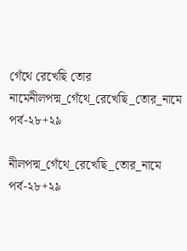গেঁথে রেখেছি তোর নামেনীলপদ্ম_গেঁথে_রেখেছি_তোর_নামে পর্ব-২৮+২৯

নীলপদ্ম_গেঁথে_রেখেছি_তোর_নামে পর্ব-২৮+২৯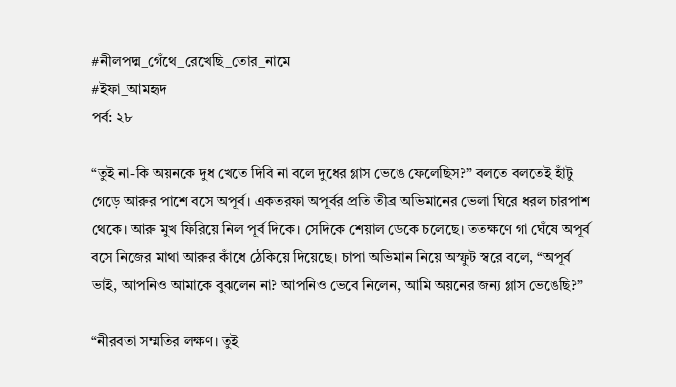#নীলপদ্ম_গেঁথে_রেখেছি_তোর_নামে
#ইফা_আমহৃদ
পর্ব: ২৮

“তুই না-কি অয়নকে দুধ খেতে দিবি না বলে দুধের গ্লাস ভেঙে ফেলেছিস?” বলতে বলতেই হাঁটু গেড়ে আরুর পাশে বসে অপূর্ব। একতরফা অপূর্বর প্রতি তীব্র অভিমানের ভেলা ঘিরে ধরল চারপাশ থেকে। আরু মুখ ফিরিয়ে নিল পূর্ব দিকে। সেদিকে শেয়াল ডেকে চলেছে। ততক্ষণে গা ঘেঁষে অপূর্ব বসে নিজের মাথা আরুর কাঁধে ঠেকিয়ে দিয়েছে। চাপা অভিমান নিয়ে অস্ফুট স্বরে বলে, “অপূর্ব ভাই, আপনিও আমাকে বুঝলেন না? আপনিও ভেবে নিলেন, আমি অয়নের জন্য গ্লাস ভেঙেছি?”

“নীরবতা সম্মতির লক্ষণ। তুই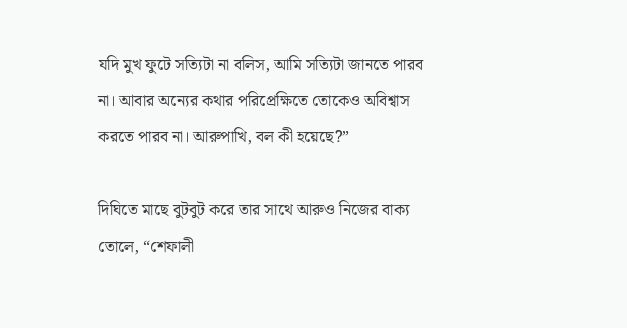যদি মুখ ফুটে সত্যিটা না বলিস, আমি সত্যিটা জানতে পারব না। আবার অন্যের কথার পরিপ্রেক্ষিতে তোকেও অবিশ্বাস করতে পারব না। আরুপাখি, বল কী হয়েছে?”

দিঘিতে মাছে বুটবুট করে তার সাথে আরুও নিজের বাক্য তোলে, “শেফালী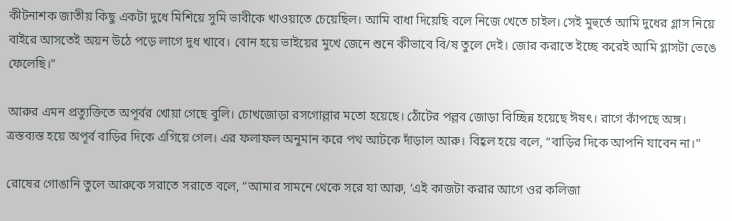কীটনাশক জাতীয় কিছু একটা দুধে মিশিয়ে সুমি ভাবীকে খাওয়াতে চেয়েছিল। আমি বাধা দিয়েছি বলে নিজে খেতে চাইল। সেই মুহুর্তে আমি দুধের গ্লাস নিয়ে বাইরে আসতেই অয়ন উঠে পড়ে লাগে দুধ খাবে। বোন হয়ে ভাইয়ের মুখে জেনে শুনে কীভাবে বি/ষ তুলে দেই। জোর করাতে ইচ্ছে করেই আমি গ্লাসটা ভেঙে ফেলেছি।”

আরুর এমন প্রত্যুক্তিতে অপূর্বর খোয়া গেছে বুলি। চোখজোড়া রসগোল্লার মতো হয়েছে। ঠোঁটের পল্লব জোড়া বিচ্ছিন্ন হয়েছে ঈষৎ। রাগে কাঁপছে অঙ্গ। ত্রস্তব্যস্ত হয়ে অপূর্ব বাড়ির দিকে এগিয়ে গেল। এর ফলাফল অনুমান করে পথ আটকে দাঁড়াল আরু। বিহ্বল হয়ে বলে, “বাড়ির দিকে আপনি যাবেন না।”

রোষের গোঙানি তুলে আরুকে সরাতে সরাতে বলে, “আমার সামনে থেকে সরে যা আরু, ‘এই কাজটা করার আগে ওর কলিজা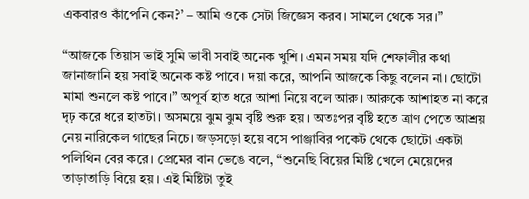একবারও কাঁপেনি কেন?’ – আমি ওকে সেটা জিজ্ঞেস করব। সামলে থেকে সর।”

“আজকে তিয়াস ভাই সুমি ভাবী সবাই অনেক খুশি। এমন সময় যদি শেফালীর কথা জানাজানি হয় সবাই অনেক কষ্ট পাবে। দয়া করে, আপনি আজকে কিছু বলেন না। ছোটো মামা শুনলে কষ্ট পাবে।” অপূর্ব হাত ধরে আশা নিয়ে বলে আরু। আরুকে আশাহত না করে দৃঢ় করে ধরে হাতটা। অসময়ে ঝুম ঝুম বৃষ্টি শুরু হয়। অতঃপর বৃষ্টি হতে ত্রাণ পেতে আশ্রয় নেয় নারিকেল গাছের নিচে। জড়সড়ো হয়ে বসে পাঞ্জাবির পকেট থেকে ছোটো একটা পলিথিন বের করে। প্রেমের বান ভেঙে বলে, “শুনেছি বিয়ের মিষ্টি খেলে মেয়েদের তাড়াতাড়ি বিয়ে হয়। এই মিষ্টিটা তুই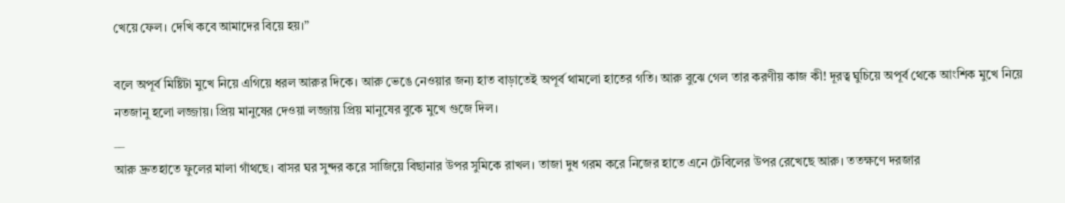খেয়ে ফেল। দেখি কবে আমাদের বিয়ে হয়।”

বলে অপূর্ব মিষ্টিটা মুখে নিয়ে এগিয়ে ধরল আরুর দিকে। আরু ভেঙে নেওয়ার জন্য হাত বাড়াতেই অপূর্ব থামলো হাতের গতি। আরু বুঝে গেল তার করণীয় কাজ কী! দূরত্ব ঘুচিয়ে অপূর্ব থেকে আংশিক মুখে নিয়ে নতজানু হলো লজ্জায়। প্রিয় মানুষের দেওয়া লজ্জায় প্রিয় মানুষের বুকে মুখে গুজে দিল।
__
আরু দ্রুতহাতে ফুলের মালা গাঁথছে। বাসর ঘর সুন্দর করে সাজিয়ে বিছানার উপর সুমিকে রাখল। তাজা দুধ গরম করে নিজের হাতে এনে টেবিলের উপর রেখেছে আরু। ততক্ষণে দরজার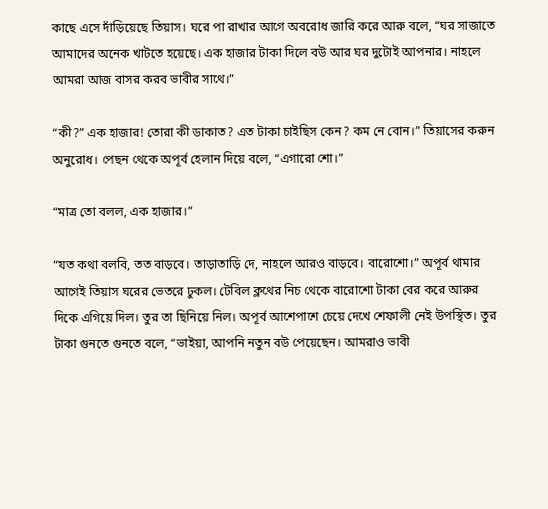কাছে এসে দাঁড়িয়েছে তিয়াস। ঘরে পা রাখার আগে অবরোধ জারি করে আরু বলে, “ঘর সাজাতে আমাদের অনেক খাটতে হয়েছে। এক হাজার টাকা দিলে বউ আর ঘর দুটোই আপনার। নাহলে আমরা আজ বাসর করব ভাবীর সাথে।”

“কী?” এক হাজার! তোরা কী ডাকাত? এত টাকা চাইছিস কেন? কম নে বোন।” তিয়াসের করুন অনুরোধ। পেছন থেকে অপূর্ব হেলান দিয়ে বলে, “এগারো শো।”

“মাত্র তো বলল, এক হাজার।”

“যত কথা বলবি, তত বাড়বে। তাড়াতাড়ি দে, নাহলে আরও বাড়বে। বারোশো।” অপূর্ব থামার আগেই তিয়াস ঘরের ভেতরে ঢুকল। টেবিল ক্লথের নিচ থেকে বারোশো টাকা বের করে আরুর দিকে এগিয়ে দিল। তুর তা ছিনিয়ে নিল। অপূর্ব আশেপাশে চেয়ে দেখে শেফালী নেই উপস্থিত। তুর টাকা গুনতে গুনতে বলে, “ভাইয়া, আপনি নতুন বউ পেয়েছেন। আমরাও ভাবী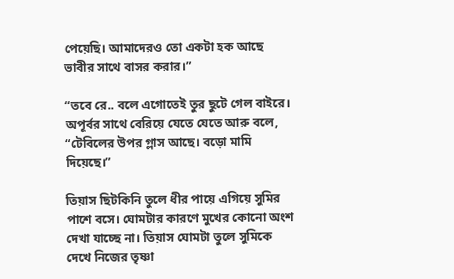পেয়েছি। আমাদেরও তো একটা হক আছে ভাবীর সাথে বাসর করার।”

“তবে রে.. বলে এগোতেই তুর ছুটে গেল বাইরে। অপূর্বর সাথে বেরিয়ে যেতে যেতে আরু বলে, “টেবিলের উপর গ্লাস আছে। বড়ো মামি দিয়েছে।”

তিয়াস ছিটকিনি তুলে ধীর পায়ে এগিয়ে সুমির পাশে বসে। ঘোমটার কারণে মুখের কোনো অংশ দেখা যাচ্ছে না। তিয়াস ঘোমটা তুলে সুমিকে দেখে নিজের তৃষ্ণা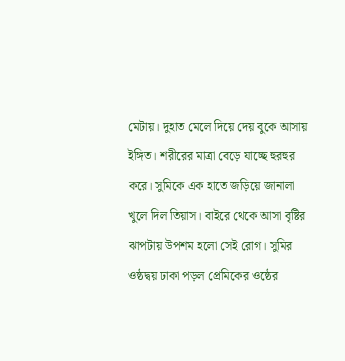মেটায়। দুহাত মেলে দিয়ে দেয় বুকে আসায় ইঙ্গিত। শরীরের মাত্রা বেড়ে যাচ্ছে হুরহুর করে। সুমিকে এক হাতে জড়িয়ে জানালা খুলে দিল তিয়াস। বাইরে থেকে আসা বৃষ্টির ঝাপটায় উপশম হলো সেই রোগ। সুমির ওষ্ঠদ্বয় ঢাকা পড়ল প্রেমিকের ওষ্ঠের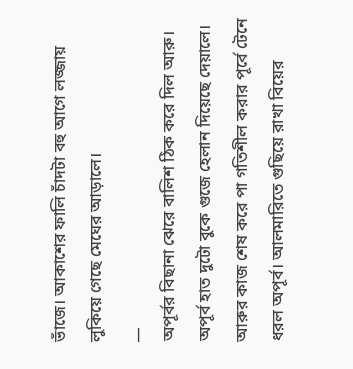ভাঁজে। আকাশের ফালি চাঁদটা বহু আগে লজ্জায় লুকিয়ে গেছে মেঘের আড়ালে।
__
অপূর্বর বিছানা ঝেরে বালিশ‌ ঠিক করে দিল আরু। অপূর্ব হাত দুটো বুকে গুজে হেলান দিয়েছে দেয়ালে। আরুর কাজ শেষ করে পা গতিশীল করার পূর্বে টেনে ধরল অপূর্ব। আলমারিতে গুছিয়ে রাখা বিয়ের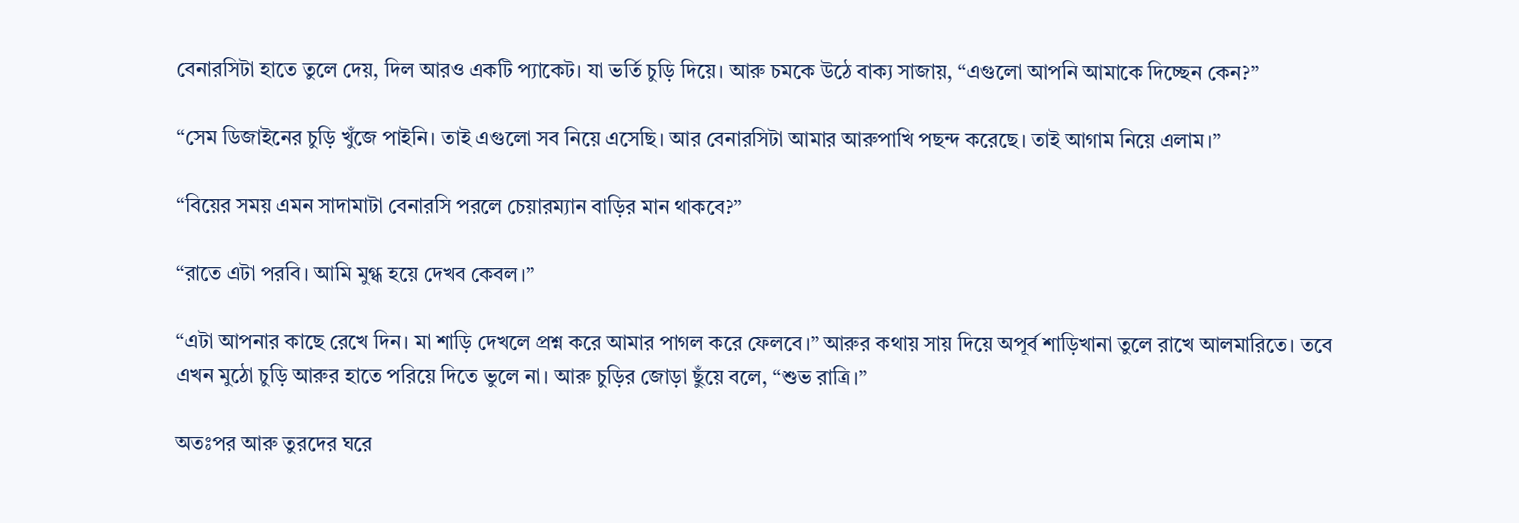বেনারসিটা হাতে তুলে দেয়, দিল আরও একটি প্যাকেট। যা ভর্তি চুড়ি দিয়ে। আরু চমকে উঠে বাক্য সাজায়, “এগুলো আপনি আমাকে দিচ্ছেন কেন?”

“সেম ডিজাইনের চুড়ি খুঁজে পাইনি। তাই এগুলো সব নিয়ে এসেছি। আর বেনারসিটা আমার আরুপাখি পছন্দ করেছে। তাই আগাম নিয়ে এলাম।”

“বিয়ের সময় এমন সাদামাটা বেনারসি পরলে চেয়ারম্যান বাড়ির মান থাকবে?”

“রাতে এটা পরবি। আমি মুগ্ধ হয়ে দেখব কেবল।”

“এটা আপনার কাছে রেখে দিন। মা শাড়ি দেখলে প্রশ্ন করে আমার পাগল করে ফেলবে।” আরুর কথায় সায় দিয়ে অপূর্ব শাড়িখানা তুলে রাখে আলমারিতে। তবে এখন মুঠো চুড়ি আরুর হাতে পরিয়ে দিতে ভুলে না। আরু চুড়ির জোড়া ছুঁয়ে বলে, “শুভ রাত্রি।”

অতঃপর আরু তুরদের ঘরে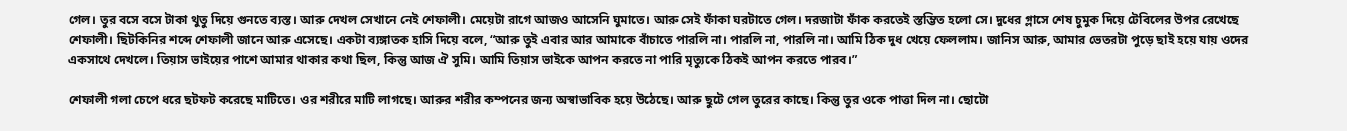গেল। তুর বসে বসে টাকা থুতু দিয়ে গুনতে ব্যস্ত। আরু দেখল সেখানে নেই শেফালী। মেয়েটা রাগে আজও আসেনি ঘুমাতে। আরু সেই ফাঁকা ঘরটাতে গেল। দরজাটা ফাঁক করতেই স্তম্ভিত হলো সে। দুধের গ্লাসে শেষ চুমুক দিয়ে টেবিলের উপর রেখেছে শেফালী। ছিটকিনির শব্দে শেফালী জানে আরু এসেছে। একটা ব্যঙ্গাতক হাসি দিয়ে বলে, “আরু তুই এবার আর আমাকে বাঁচাতে পারলি না। পারলি না, পারলি না। আমি ঠিক দুধ খেয়ে ফেললাম। জানিস আরু, আমার ভেতরটা পুড়ে ছাই হয়ে যায় ওদের একসাথে দেখলে। তিয়াস ভাইয়ের পাশে আমার থাকার কথা ছিল, কিন্তু আজ ঐ সুমি। আমি তিয়াস ভাইকে আপন করতে না পারি মৃত্যুকে ঠিকই আপন করতে পারব।”

শেফালী গলা চেপে ধরে ছটফট করেছে মাটিতে। ওর শরীরে মাটি লাগছে। আরুর শরীর কম্পনের জন্য অস্বাভাবিক হয়ে উঠেছে। আরু ছুটে গেল তুরের কাছে। কিন্তু তুর ওকে পাত্তা দিল না। ছোটো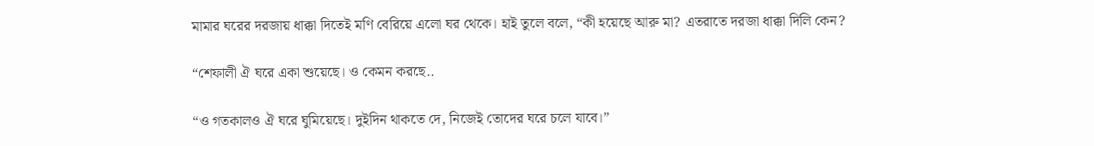মামার ঘরের দরজায় ধাক্কা দিতেই মণি বেরিয়ে এলো ঘর থেকে। হাই তুলে বলে, “কী হয়েছে আরু মা? এতরাতে দরজা ধাক্কা দিলি কেন?

“শেফালী ঐ ঘরে একা শুয়েছে। ও কেমন করছে..

“ও গতকালও ঐ ঘরে ঘুমিয়েছে। দুইদিন থাকতে দে, নিজেই তোদের ঘরে চলে যাবে।”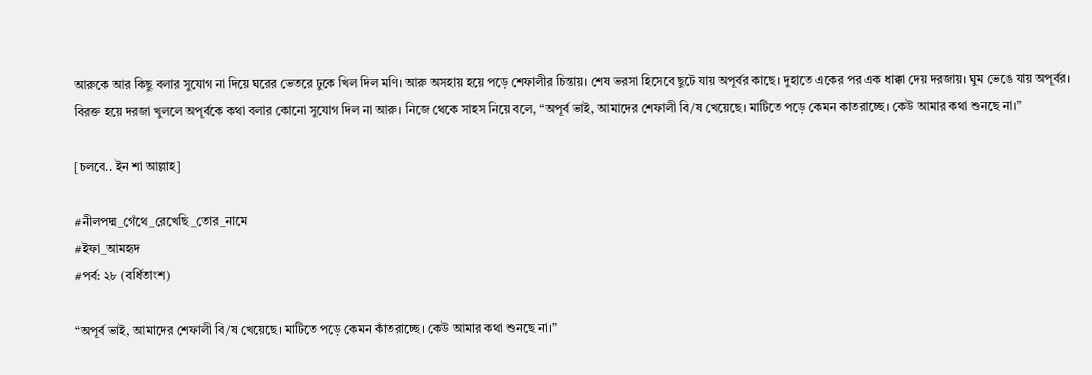আরুকে আর কিছু বলার সুযোগ না দিয়ে ঘরের ভেতরে ঢুকে খিল দিল মণি। আরু অসহায় হয়ে পড়ে শেফালীর চিন্তায়। শেষ ভরসা হিসেবে ছুটে যায় অপূর্বর কাছে। দুহাতে একের পর এক ধাক্কা দেয় দরজায়। ঘুম ভেঙে যায় অপূর্বর। বিরক্ত হয়ে দরজা খুললে অপূর্বকে কথা বলার কোনো সুযোগ দিল না আরু। নিজে থেকে সাহস নিয়ে বলে, “অপূর্ব ভাই, আমাদের শেফালী বি/ষ খেয়েছে। মাটিতে পড়ে কেমন‌ কাতরাচ্ছে। কেউ আমার কথা শুনছে না।”

[চলবে.. ইন শা আল্লাহ]

#নীলপদ্ম_গেঁথে_রেখেছি_তোর_নামে
#ইফা_আমহৃদ
#পর্ব: ২৮ (বর্ধিতাংশ)

“অপূর্ব ভাই, আমাদের শেফালী বি/ষ খেয়েছে। মাটিতে পড়ে কেমন‌ কাঁতরাচ্ছে। কেউ আমার কথা শুনছে না।”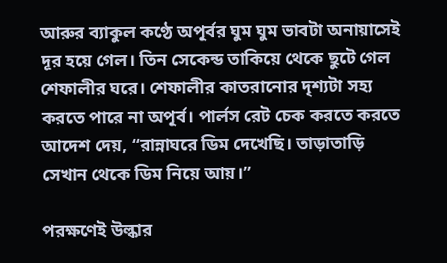আরুর ব্যাকুল কণ্ঠে অপূর্বর ঘুম ঘুম ভাবটা অনায়াসেই দূর হয়ে গেল। তিন সেকেন্ড তাকিয়ে থেকে ছুটে গেল শেফালীর ঘরে। শেফালীর কাতরানোর দৃশ্যটা সহ্য করতে পারে না অপূর্ব। পার্লস রেট চেক করতে করতে আদেশ দেয়, “রান্নাঘরে ডিম দেখেছি। তাড়াতাড়ি সেখান থেকে ডিম নিয়ে আয়।”

পরক্ষণেই উল্কার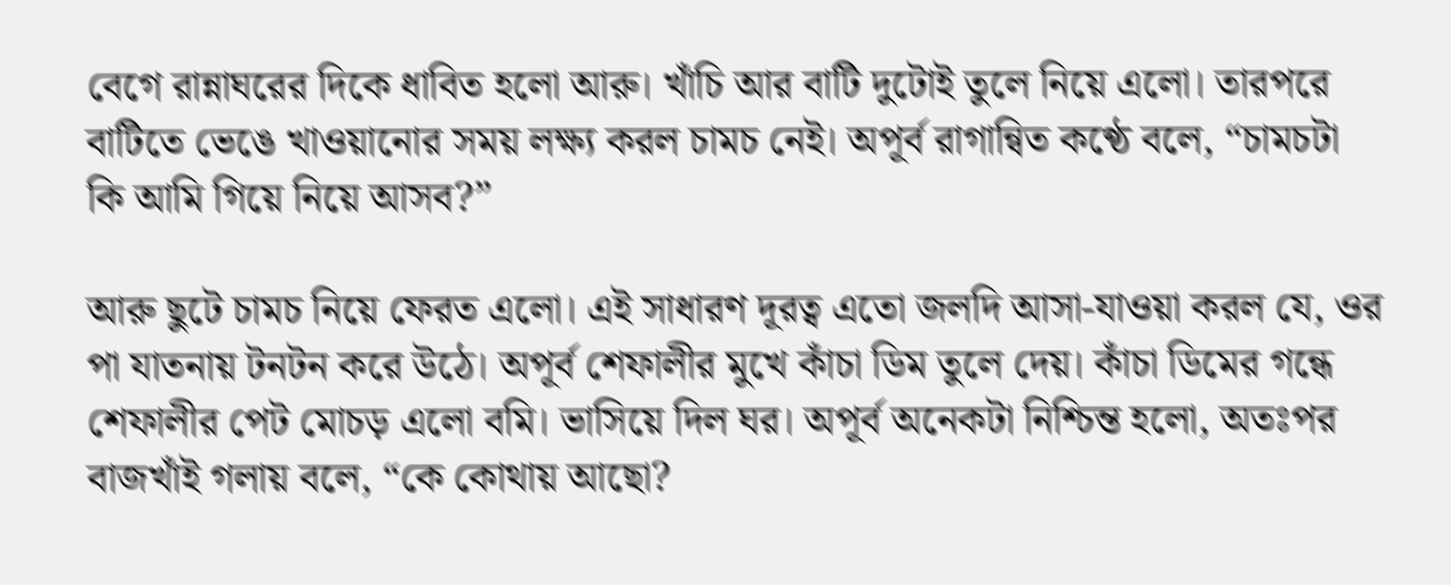বেগে রান্নাঘরের দিকে ধাবিত হলো আরু। খাঁচি আর বাটি দুটোই তুলে নিয়ে এলো। তারপরে বাটিতে ভেঙে খাওয়ানোর সময় লক্ষ্য করল চামচ নেই। অপূর্ব রাগান্বিত কণ্ঠে বলে, “চামচটা কি আমি গিয়ে নিয়ে আসব?”

আরু ছুটে চামচ নিয়ে ফেরত এলো। এই সাধারণ দূরত্ব এতো জলদি আসা-যাওয়া করল যে, ওর পা যাতনায় টনটন করে উঠে। অপূর্ব শেফালীর মুখে কাঁচা ডিম তুলে দেয়। কাঁচা ডিমের গন্ধে শেফালীর পেট মোচড় এলো বমি। ভাসিয়ে দিল ঘর। অপূর্ব অনেকটা নিশ্চিন্ত হলো, অতঃপর বাজখাঁই গলায় বলে, “কে কোথায় আছো?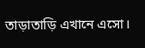তাড়াতাড়ি এখানে এসো।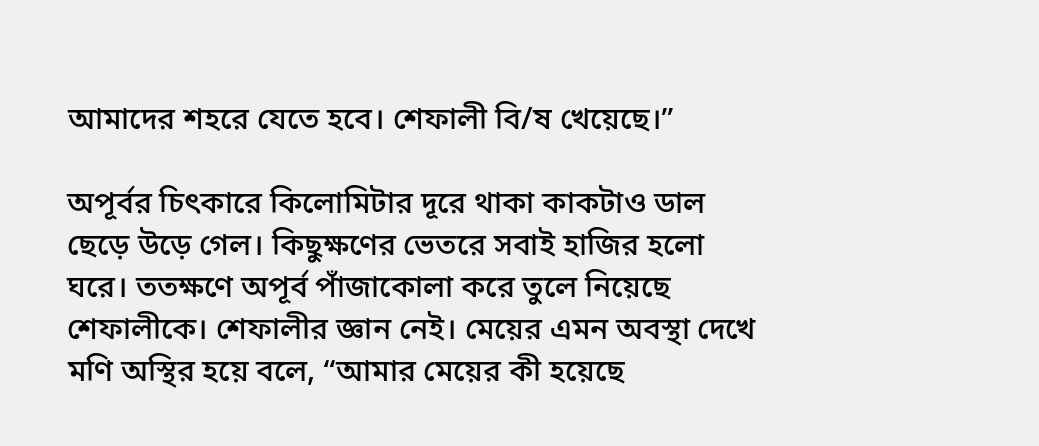আমাদের শহরে যেতে হবে। শেফালী বি/ষ খেয়েছে।”

অপূর্বর চিৎকারে কিলোমিটার দূরে থাকা কাকটাও ডাল ছেড়ে উড়ে গেল। কিছুক্ষণের ভেতরে সবাই হাজির হলো ঘরে। ততক্ষণে অপূর্ব পাঁজাকোলা করে তুলে নিয়েছে শেফালীকে। শেফালীর জ্ঞান নেই। মেয়ের এমন অবস্থা দেখে মণি অস্থির হয়ে বলে, “আমার মেয়ের কী হয়েছে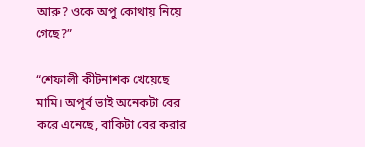আরু? ওকে অপু কোথায় নিয়ে গেছে?”

“শেফালী কীটনাশক খেয়েছে মামি। অপূর্ব ভাই অনেকটা বের করে এনেছে, বাকিটা বের করার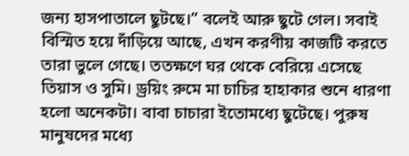জন্য হাসপাতালে ছুটছে।” বলেই আরু ছুটে গেল। সবাই বিস্মিত হয়ে দাঁড়িয়ে আছে, এখন করণীয় কাজটি করতে তারা ভুলে গেছে। ততক্ষণে ঘর থেকে বেরিয়ে এসেছে তিয়াস ও সুমি। ড্রয়িং রুমে মা চাচির হাহাকার শুনে ধারণা হলো অনেকটা। বাবা চাচারা ইতোমধ্যে ছুটেছে। পুরুষ মানুষদের মধ্যে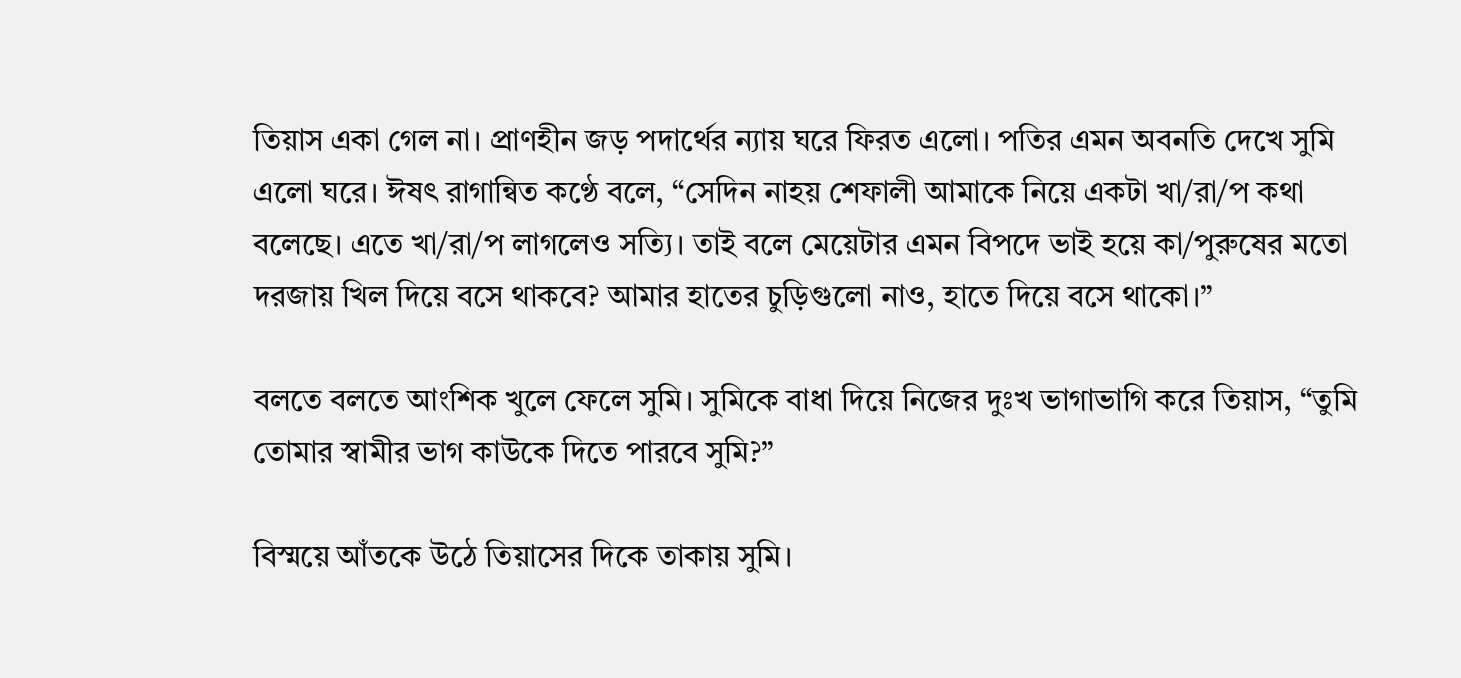তিয়াস একা গেল না। প্রাণহীন জড় পদার্থের ন্যায় ঘরে ফিরত এলো। পতির এমন অবনতি দেখে সুমি এলো ঘরে। ঈষৎ রাগান্বিত কণ্ঠে বলে, “সেদিন নাহয় শেফালী আমাকে নিয়ে একটা খা/রা/প কথা বলেছে। এতে খা/রা/প লাগলেও সত্যি। তাই বলে মেয়েটার এমন বিপদে ভাই হয়ে কা/পুরুষের মতো দরজায় খিল দিয়ে বসে থাকবে? আমার হাতের চুড়িগুলো নাও, হাতে দিয়ে বসে থাকো।”

বলতে বলতে আংশিক খুলে ফেলে সুমি। সুমিকে বাধা দিয়ে নিজের দুঃখ ভাগাভাগি করে তিয়াস, “তুমি তোমার স্বামীর ভাগ কাউকে দিতে পারবে সুমি?”

বিস্ময়ে আঁতকে উঠে তিয়াসের দিকে তাকায় সুমি।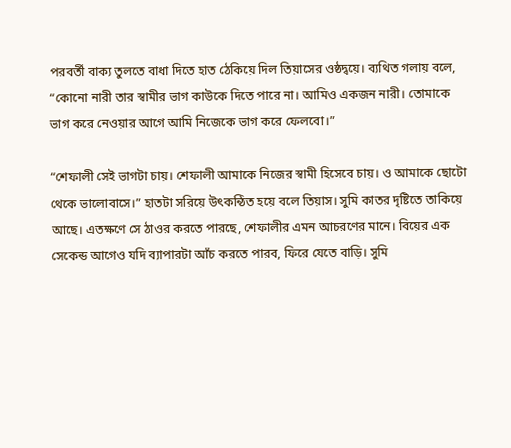পরবর্তী বাক্য তুলতে বাধা দিতে হাত ঠেকিয়ে দিল তিয়াসের ওষ্ঠদ্বয়ে। ব্যথিত গলায় বলে, “কোনো নারী তার স্বামীর ভাগ কাউকে দিতে পারে না। আমিও একজন নারী। তোমাকে ভাগ করে নেওয়ার আগে আমি নিজেকে ভাগ করে ফেলবো।”

“শেফালী সেই ভাগটা চায়। শেফালী আমাকে নিজের স্বামী হিসেবে চায়। ও আমাকে ছোটো থেকে ভালোবাসে।” হাতটা সরিয়ে উৎকন্ঠিত হয়ে বলে তিয়াস। সুমি কাতর দৃষ্টিতে তাকিয়ে আছে। এতক্ষণে সে ঠাওর করতে পারছে, শেফালীর এমন আচরণের মানে। বিয়ের এক সেকেন্ড আগেও যদি ব্যাপারটা আঁচ করতে পারব, ফিরে যেতে বাড়ি। সুমি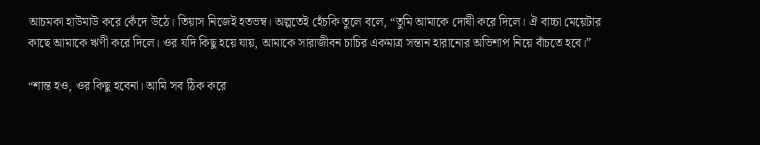আচমকা হাউমাউ করে কেঁদে উঠে। তিয়াস নিজেই হতভম্ব। অল্পতেই হেঁচকি তুলে বলে, “তুমি আমাকে দোষী করে দিলে। ঐ বাচ্চা মেয়েটার কাছে আমাকে ঋণী করে দিলে‌। ওর যদি কিছু হয়ে যায়, আমাকে সারাজীবন চাচির একমাত্র সন্তান হারানোর অভিশাপ নিয়ে বাঁচতে হবে।”

“শান্ত হও, ওর কিছু হবেনা। আমি সব ঠিক করে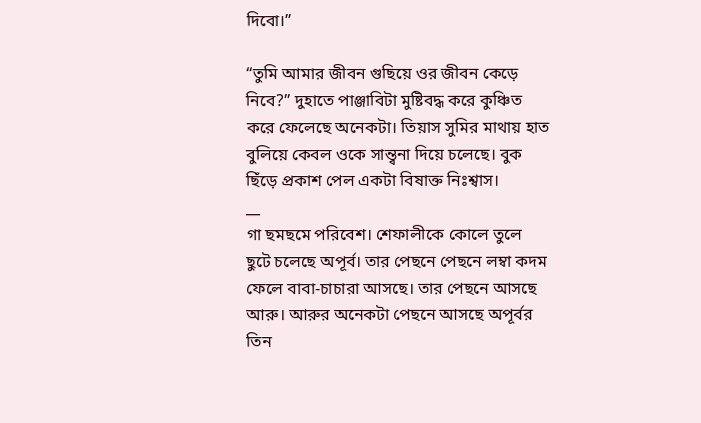দিবো।”

“তুমি আমার জীবন গুছিয়ে ওর জীবন কেড়ে নিবে?” দুহাতে পাঞ্জাবিটা মুষ্টিবদ্ধ করে কুঞ্চিত করে ফেলেছে অনেকটা। তিয়াস সুমির মাথায় হাত বুলিয়ে কেবল ওকে সান্ত্বনা দিয়ে চলেছে। বুক ছিঁড়ে প্রকাশ পেল একটা বিষাক্ত নিঃশ্বাস।
__
গা ছমছমে পরিবেশ। শেফালীকে কোলে তুলে ছুটে চলেছে অপূর্ব। তার পেছনে পেছনে লম্বা কদম ফেলে বাবা-চাচারা আসছে। তার পেছনে আসছে আরু। আরুর অনেকটা পেছনে আসছে অপূর্বর তিন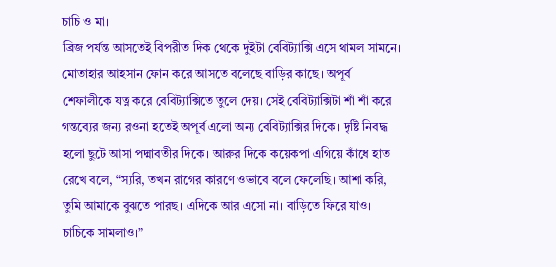চাচি ও মা।
ব্রিজ পর্যন্ত আসতেই বিপরীত দিক থেকে দুইটা বেবিট্যাক্সি এসে থামল সামনে। মোতাহার আহসান ফোন করে আসতে বলেছে বাড়ির কাছে। অপূর্ব শেফালীকে যত্ন করে বেবিট্যাক্সিতে তুলে দেয়। সেই বেবিট্যাক্সিটা শাঁ শাঁ করে গন্তব্যের জন্য রওনা হতেই অপূর্ব এলো অন্য বেবিট্যাক্সির দিকে। দৃষ্টি নিবদ্ধ হলো ছুটে আসা পদ্মাবতীর দিকে। আরুর দিকে কয়েকপা এগিয়ে কাঁধে হাত রেখে বলে, “স্যরি, তখন রাগের কারণে ওভাবে বলে ফেলেছি। আশা করি, তুমি আমাকে বুঝতে পারছ। এদিকে আর এসো না। বাড়িতে ফিরে যাও। চাচিকে সামলাও।”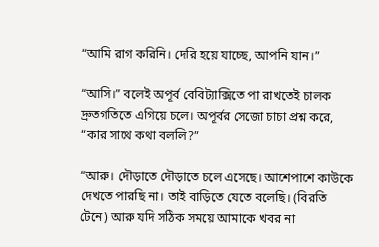“আমি রাগ করিনি। দেরি হয়ে যাচ্ছে, আপনি যান।”

“আসি।” বলেই অপূর্ব বেবিট্যাক্সিতে পা রাখতেই চালক দ্রুতগতিতে এগিয়ে চলে। অপূর্বর সেজো চাচা প্রশ্ন করে, “কার সাথে কথা বললি?”

“আরু। দৌড়াতে দৌড়াতে চলে এসেছে। আশেপাশে কাউকে দেখতে পারছি না। তাই বাড়িতে যেতে বলেছি। (বিরতি টেনে) আরু যদি সঠিক সময়ে আমাকে খবর না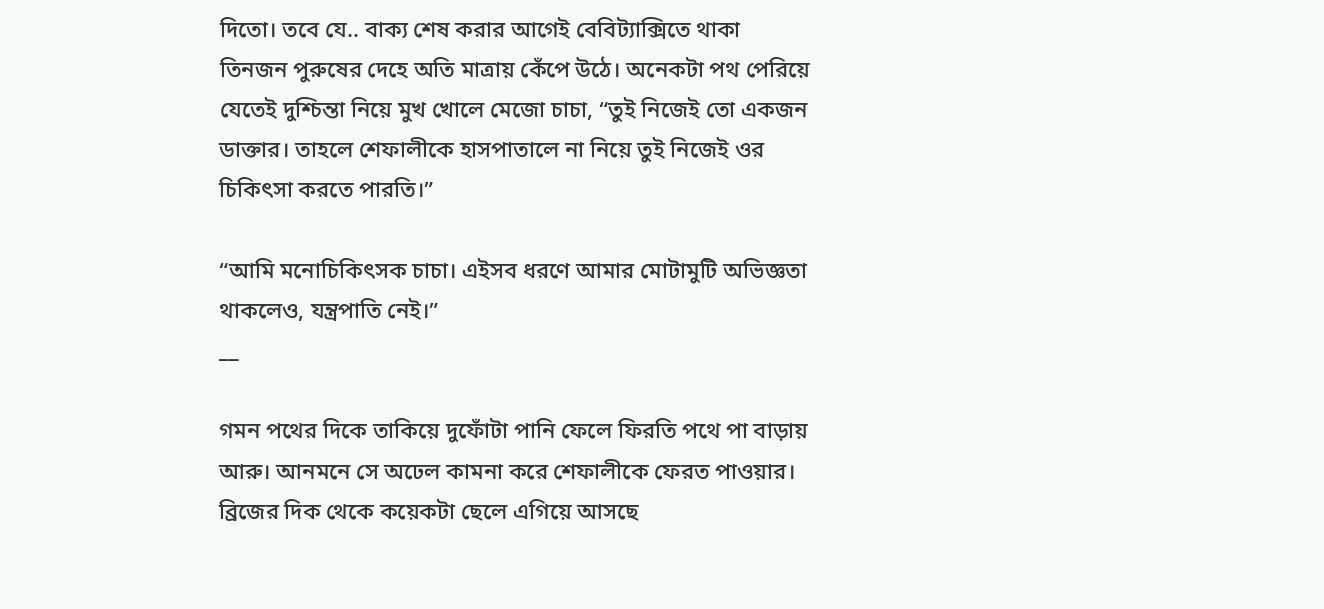দিতো। তবে যে.. বাক্য শেষ করার আগেই বেবিট্যাক্সিতে থাকা তিনজন পুরুষের দেহে অতি মাত্রায় কেঁপে উঠে। অনেকটা পথ পেরিয়ে যেতেই দুশ্চিন্তা নিয়ে মুখ খোলে মেজো চাচা, “তুই নিজেই তো একজন ডাক্তার। তাহলে শেফালীকে হাসপাতালে না নিয়ে তুই নিজেই ওর চিকিৎসা করতে পারতি।”

“আমি মনোচিকিৎসক চাচা। এইসব ধরণে আমার মোটামুটি অভিজ্ঞতা থাকলেও, যন্ত্রপাতি নেই।”
__

গমন পথের দিকে তাকিয়ে দুফোঁটা পানি ফেলে ফিরতি পথে পা বাড়ায় আরু। আনমনে সে অঢেল কামনা করে শেফালীকে ফেরত পাওয়ার। ব্রিজের দিক থেকে কয়েকটা ছেলে এগিয়ে আসছে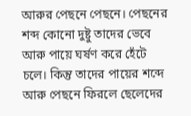আরুর পেছনে পেছনে। পেছনের শব্দ কোনো দুষ্টু তাদের ভেবে আরু পায়ে ঘর্ষণ করে হেঁটে চলে। কিন্তু তাদের পায়ের শব্দে আরু পেছনে ফিরলে ছেলেদের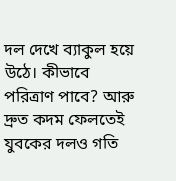দল দেখে ব্যাকুল হয়ে উঠে। কীভাবে পরিত্রাণ পাবে? আরু দ্রুত কদম ফেলতেই যুবকের দলও গতি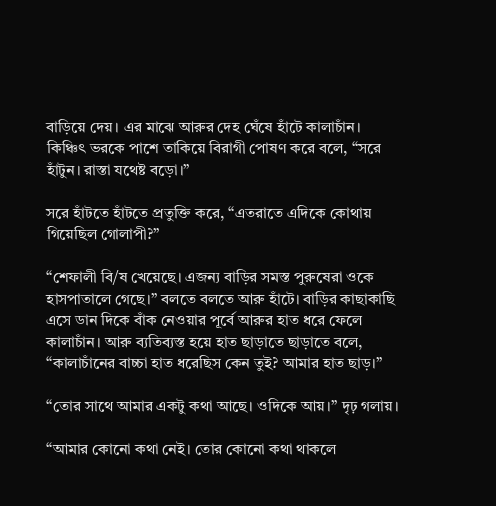বাড়িয়ে দেয়। এর মাঝে আরুর দেহ ঘেঁষে হাঁটে কালাচাঁন। কিঞ্চিৎ ভরকে পাশে তাকিয়ে বিরাগী পোষণ করে বলে, “সরে হাঁটুন। রাস্তা যথেষ্ট বড়ো।”

সরে হাঁটতে হাঁটতে প্রতুক্তি করে, “এতরাতে এদিকে কোথায় গিয়েছিল গোলাপী?”

“শেফালী বি/ষ খেয়েছে। এজন্য বাড়ির সমস্ত পুরুষেরা ওকে হাসপাতালে গেছে।” বলতে বলতে আরু হাঁটে। বাড়ির কাছাকাছি এসে ডান দিকে বাঁক নেওয়ার পূর্বে আরুর হাত ধরে ফেলে কালাচাঁন। আরু ব্যতিব্যস্ত হয়ে হাত ছাড়াতে ছাড়াতে বলে, “কালাচাঁনের বাচ্চা হাত ধরেছিস কেন তুই? আমার হাত ছাড়।”

“তোর সাথে আমার একটু কথা আছে। ওদিকে আয়।” দৃঢ় গলায়।

“আমার কোনো কথা নেই। তোর কোনো কথা থাকলে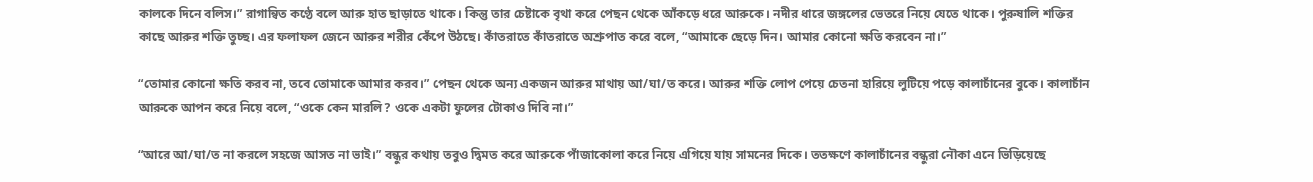কালকে দিনে বলিস।” রাগান্বিত কণ্ঠে বলে আরু হাত ছাড়াতে থাকে। কিন্তু তার চেষ্টাকে বৃথা করে পেছন থেকে আঁকড়ে ধরে আরুকে। নদীর ধারে জঙ্গলের ভেতরে নিয়ে যেতে থাকে। পুরুষালি শক্তির কাছে আরুর শক্তি তুচ্ছ। এর ফলাফল জেনে আরুর শরীর কেঁপে উঠছে। কাঁতরাতে কাঁতরাতে অশ্রুপাত করে বলে, “আমাকে ছেড়ে দিন। আমার কোনো ক্ষতি করবেন না।”

“তোমার কোনো ক্ষতি করব না, তবে তোমাকে আমার করব।” পেছন থেকে অন্য একজন আরুর মাথায় আ/ঘা/ত করে। আরুর শক্তি লোপ পেয়ে চেতনা হারিয়ে লুটিয়ে পড়ে কালাচাঁনের বুকে। কালাচাঁন আরুকে আপন করে নিয়ে বলে, “ওকে কেন মারলি? ওকে একটা ফুলের টোকাও দিবি না।”

“আরে আ/ঘা/ত না করলে সহজে আসত না ভাই।” বন্ধুর কথায় তবুও দ্বিমত করে আরুকে পাঁজাকোলা করে নিয়ে এগিয়ে যায় সামনের দিকে। ততক্ষণে কালাচাঁনের বন্ধুরা নৌকা এনে ভিড়িয়েছে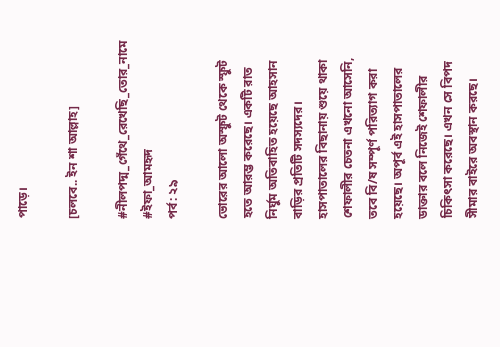পাড়ে।

[চলবে.. ইন শা আল্লাহ]

#নীলপদ্ম_গেঁথে_রেখেছি_তোর_নামে
#ইফা_আমহৃদ
পর্ব: ২৯

ভোরের আলো অস্ফুট থেকে স্ফুট হতে আরম্ভ করেছে। একটি রাত নির্ঘুম অতিবাহিত হয়েছে আহসান বাড়ির প্রতিটি সদস্যদের। হাসপাতালের বিছানায় শুয়ে থাকা শেফালীর চেতনা এখনো আসেনি, তবে বি/ষ সম্পূর্ণ পরিত্যাগ করা হয়েছে। অপূর্ব এই হাসপাতালের ডাক্তার বলে নিজেই শেফালীর চিকিৎসা করেছে। এখন সে বিপদ সীমার বাইরে অবস্থান করছে।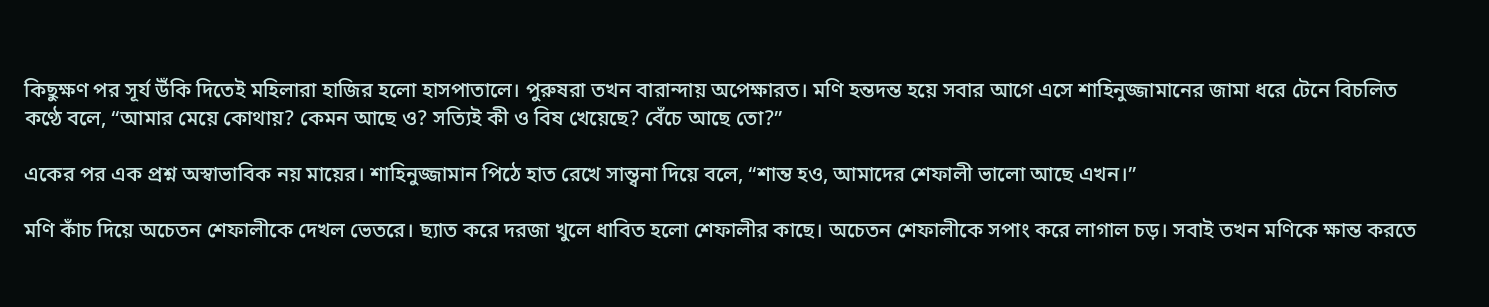কিছুক্ষণ পর সূর্য উঁকি দিতেই মহিলারা হাজির হলো হাসপাতালে। পুরুষরা তখন বারান্দায় অপেক্ষারত। মণি হন্তদন্ত হয়ে সবার আগে এসে শাহিনুজ্জামানের জামা ধরে‌ টেনে বিচলিত কণ্ঠে বলে, “আমার মেয়ে কোথায়? কেমন আছে ও? সত্যিই কী ও বিষ খেয়েছে? বেঁচে আছে তো?”

একের পর এক প্রশ্ন অস্বাভাবিক নয় মায়ের। শাহিনুজ্জামান পিঠে হাত রেখে সান্ত্বনা দিয়ে বলে, “শান্ত হও, আমাদের শেফালী ভালো আছে এখন।”

মণি কাঁচ দিয়ে অচেতন শেফালীকে দেখল ভেতরে। ছ্যাত করে দরজা খুলে ধাবিত হলো শেফালীর কাছে। অচেতন শেফালীকে সপাং করে লাগাল চড়। সবাই তখন মণিকে ক্ষান্ত করতে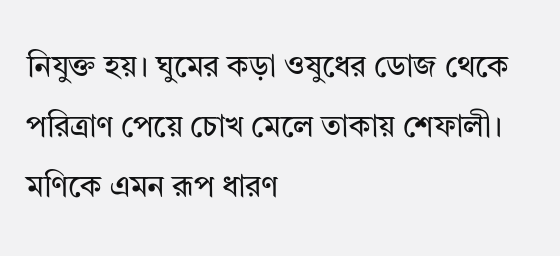নিযুক্ত হয়। ঘুমের কড়া ওষুধের ডোজ থেকে পরিত্রাণ পেয়ে চোখ মেলে তাকায় শেফালী। মণিকে এমন রূপ ধারণ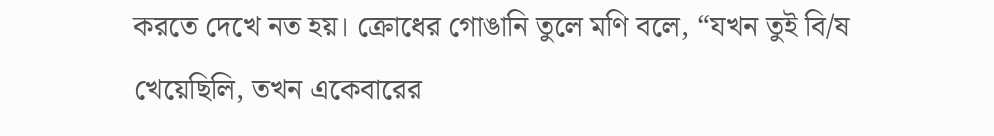করতে দেখে নত হয়। ক্রোধের গোঙানি তুলে মণি বলে, “যখন তুই বি/ষ খেয়েছিলি, তখন একেবারের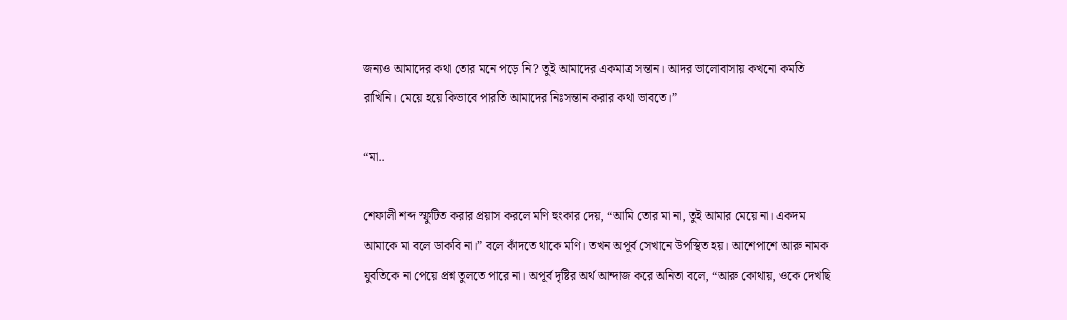জন্যও আমাদের কথা তোর মনে পড়ে নি? তুই আমাদের একমাত্র সন্তান। আদর ভালোবাসায় কখনো কমতি রাখিনি। মেয়ে হয়ে কিভাবে পারতি আমাদের নিঃসন্তান করার কথা ভাবতে।”

“মা..

শেফালী শব্দ স্ফুটিত করার প্রয়াস করলে মণি হুংকার দেয়, “আমি তোর মা না, তুই আমার মেয়ে না। একদম আমাকে মা বলে ডাকবি না।” বলে কাঁদতে থাকে মণি। তখন অপূর্ব সেখানে উপস্থিত হয়। আশেপাশে আরু নামক যুবতিকে না পেয়ে প্রশ্ন তুলতে পারে না। অপূর্ব দৃষ্টির অর্থ আন্দাজ করে অনিতা বলে, “আরু কোথায়, ওকে দেখছি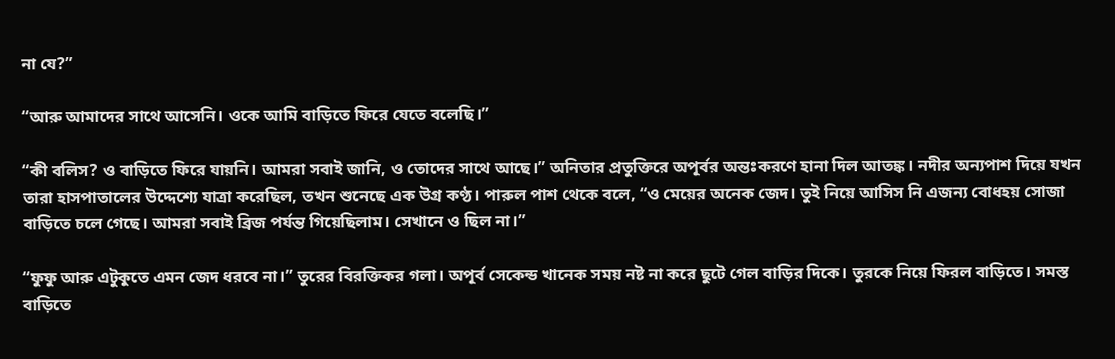না যে?”

“আরু আমাদের সাথে আসেনি। ওকে আমি বাড়িতে ফিরে যেতে বলেছি।”

“কী বলিস? ও বাড়িতে ফিরে যায়নি। আমরা সবাই জানি, ও তোদের সাথে আছে।” অনিতার প্রতুক্তিরে অপূর্বর অন্তঃকরণে হানা দিল আতঙ্ক। নদীর অন্যপাশ দিয়ে যখন তারা হাসপাতালের উদ্দেশ্যে যাত্রা করেছিল, তখন শুনেছে এক উগ্র কণ্ঠ। পারুল পাশ থেকে বলে, “ও মেয়ের অনেক জেদ। তুই নিয়ে আসিস নি এজন্য বোধহয় সোজা বাড়িতে চলে গেছে। আমরা সবাই ব্রিজ পর্যন্ত গিয়েছিলাম। সেখানে ও ছিল না।”

“ফুফু আরু এটুকুতে এমন জেদ ধরবে না।” তুরের বিরক্তিকর গলা। অপূর্ব সেকেন্ড খানেক সময় নষ্ট না করে ছুটে গেল বাড়ির দিকে। তুরকে নিয়ে ফিরল বাড়িতে। সমস্ত বাড়িতে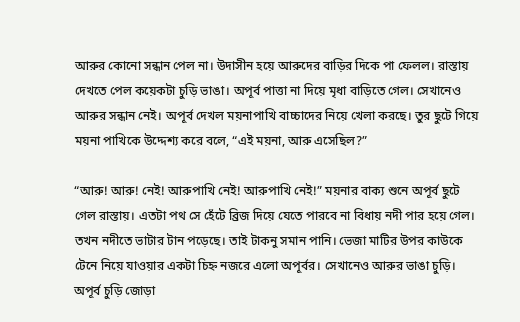আরুর কোনো সন্ধান পেল না। উদাসীন হয়ে আরুদের বাড়ির দিকে পা ফেলল। রাস্তায় দেখতে পেল কয়েকটা চুড়ি ভাঙা। অপূর্ব পাত্তা না দিয়ে মৃধা বাড়িতে গেল। সেখানেও আরুর সন্ধান নেই। অপূর্ব দেখল ময়নাপাখি বাচ্চাদের নিয়ে খেলা করছে। তুর ছুটে গিয়ে ময়না পাখিকে উদ্দেশ্য করে বলে, “এই ময়না, আরু এসেছিল?”

“আরু! আরু! নেই! আরুপাখি নেই! আরুপাখি নেই!” ময়নার বাক্য শুনে অপূর্ব ছুটে গেল রাস্তায়। এতটা পথ সে হেঁটে ব্রিজ দিয়ে যেতে পারবে না বিধায় নদী পার হয়ে গেল। তখন নদীতে ভাটার টান পড়েছে। তাই টাকনু সমান পানি। ভেজা মাটির উপর কাউকে টেনে নিয়ে যাওয়ার একটা চিহ্ন নজরে এলো অপূর্বর। সেখানেও আরুর ভাঙা চুড়ি। অপূর্ব চুড়ি জোড়া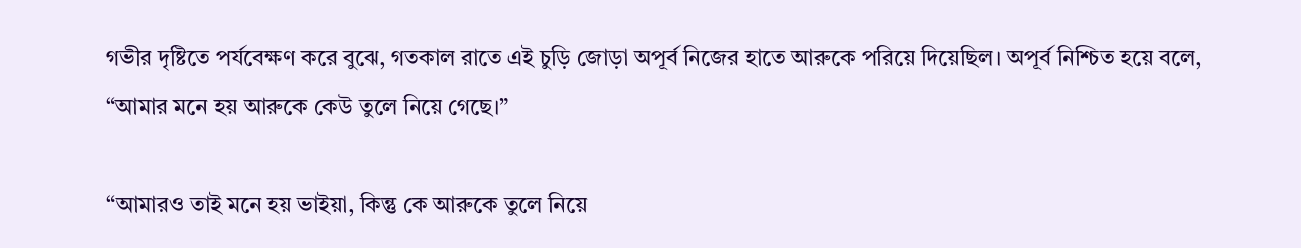গভীর দৃষ্টিতে পর্যবেক্ষণ করে বুঝে, গতকাল রাতে এই চুড়ি জোড়া অপূর্ব নিজের হাতে আরুকে পরিয়ে দিয়েছিল। অপূর্ব নিশ্চিত হয়ে বলে, “আমার মনে হয় আরুকে কেউ তুলে নিয়ে গেছে।”

“আমারও তাই মনে হয় ভাইয়া, কিন্তু কে আরুকে তুলে নিয়ে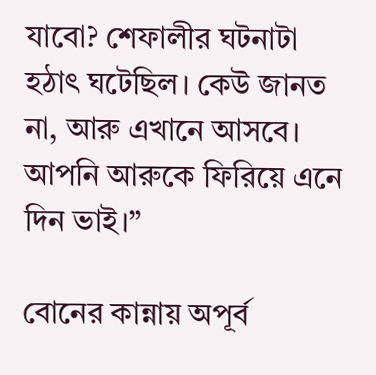যাবো? শেফালীর ঘটনাটা‌ হঠাৎ ঘটেছিল। কেউ জানত না, আরু এখানে আসবে। আপনি আরুকে ফিরিয়ে এনে দিন ভাই।”

বোনের কান্নায় অপূর্ব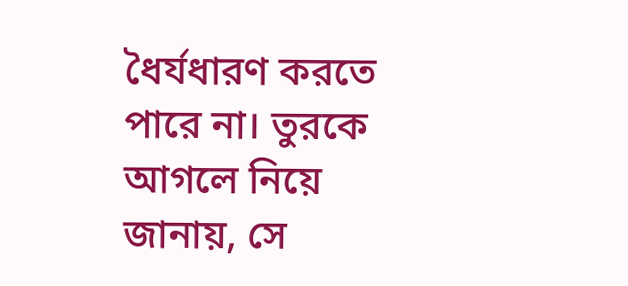ধৈর্যধারণ করতে পারে না। তুরকে আগলে নিয়ে জানায়, সে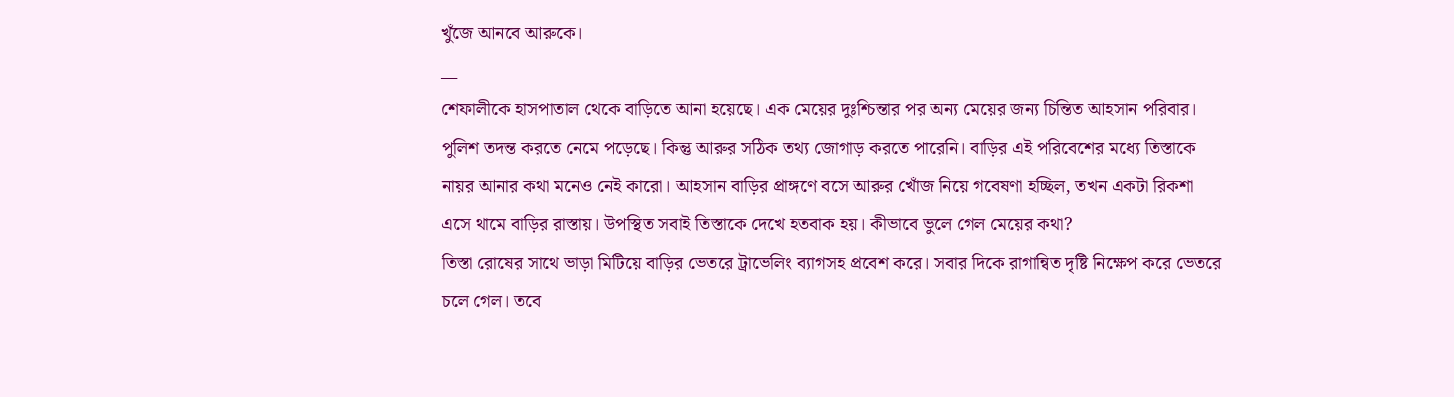খুঁজে আনবে আরুকে।
__
শেফালীকে হাসপাতাল থেকে বাড়িতে আনা হয়েছে। এক মেয়ের দুঃশ্চিন্তার পর অন্য মেয়ের জন্য চিন্তিত আহসান পরিবার। পুলিশ তদন্ত করতে নেমে পড়েছে। কিন্তু আরুর সঠিক তথ্য জোগাড় করতে পারেনি। বাড়ির এই পরিবেশের মধ্যে তিস্তাকে নায়র আনার কথা মনেও নেই কারো। আহসান বাড়ির প্রাঙ্গণে বসে আরুর খোঁজ নিয়ে গবেষণা হচ্ছিল, তখন একটা রিকশা এসে থামে বাড়ির রাস্তায়। উপস্থিত সবাই তিস্তাকে দেখে হতবাক হয়। কীভাবে ভুলে গেল মেয়ের কথা?
তিস্তা রোষের সাথে ভাড়া মিটিয়ে বাড়ির ভেতরে ট্রাভেলিং ব্যাগসহ প্রবেশ করে। সবার দিকে রাগান্বিত দৃষ্টি নিক্ষেপ করে ভেতরে চলে গেল। তবে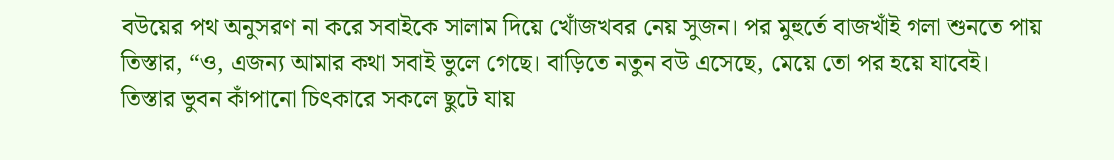বউয়ের পথ অনুসরণ না করে সবাইকে সালাম দিয়ে খোঁজখবর নেয় সুজন। পর মুহুর্তে বাজখাঁই গলা শুনতে পায় তিস্তার, “ও, এজন্য আমার কথা সবাই ভুলে গেছে। বাড়িতে নতুন বউ এসেছে, মেয়ে তো পর হয়ে যাবেই।
তিস্তার ভুবন কাঁপানো চিৎকারে সকলে ছুটে যায়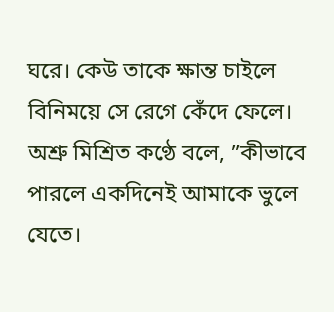ঘরে। কেউ তাকে ক্ষান্ত চাইলে বিনিময়ে সে রেগে কেঁদে ফেলে। অশ্রু মিশ্রিত কণ্ঠে বলে, ”কীভাবে পারলে একদিনেই আমাকে ভুলে যেতে।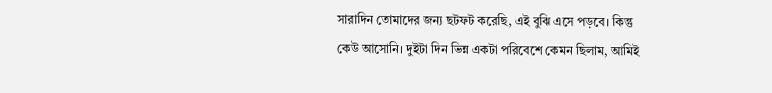সারাদিন তোমাদের জন্য ছটফট করেছি, এই বুঝি এসে পড়বে। কিন্তু কেউ আসোনি। দুইটা দিন ভিন্ন একটা পরিবেশে কেমন ছিলাম, আমিই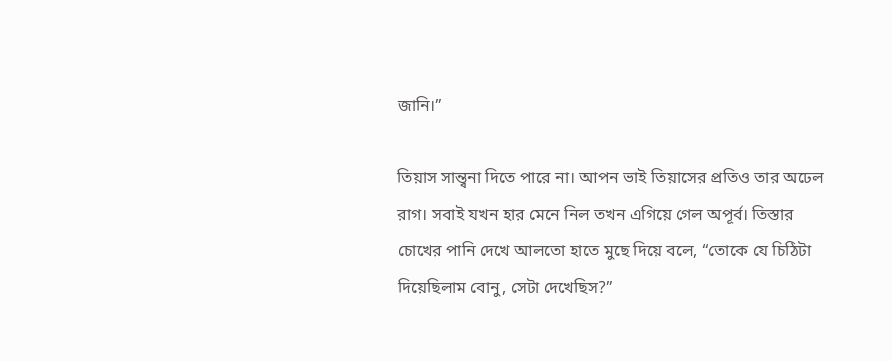জানি।”

তিয়াস সান্ত্বনা দিতে পারে না। আপন ভাই তিয়াসের প্রতিও তার অঢেল রাগ। সবাই যখন হার মেনে নিল তখন এগিয়ে গেল অপূর্ব। তিস্তার চোখের পানি দেখে আলতো হাতে মুছে দিয়ে বলে, “তোকে যে চিঠিটা দিয়েছিলাম বোনু, সেটা দেখেছিস?”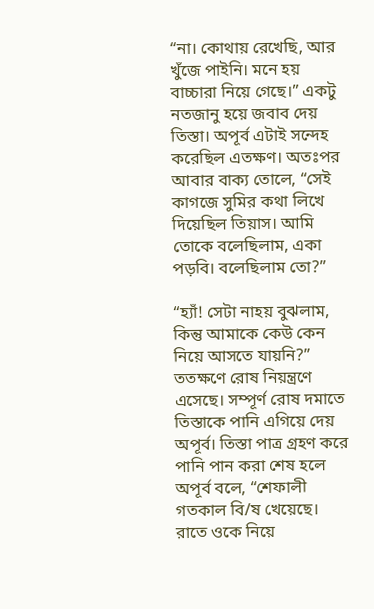“না। কোথায় রেখেছি, আর খুঁজে পাইনি। মনে হয় বাচ্চারা নিয়ে গেছে।” একটু নতজানু হয়ে জবাব দেয় তিস্তা। অপূর্ব এটাই সন্দেহ করেছিল এতক্ষণ। অতঃপর আবার বাক্য তোলে, “সেই কাগজে সুমির কথা লিখে দিয়েছিল তিয়াস। আমি তোকে বলেছিলাম, একা পড়বি। বলেছিলাম তো?”

“হ্যাঁ! সেটা নাহয় বুঝলাম, কিন্তু আমাকে কেউ কেন নিয়ে আসতে যায়নি?” ততক্ষণে রোষ নিয়ন্ত্রণে এসেছে। সম্পূর্ণ রোষ দমাতে তিস্তাকে পানি এগিয়ে দেয় অপূর্ব। তিস্তা পাত্র গ্ৰহণ করে পানি পান করা শেষ হলে অপূর্ব বলে, “শেফালী গতকাল বি/ষ খেয়েছে। রাতে ওকে নিয়ে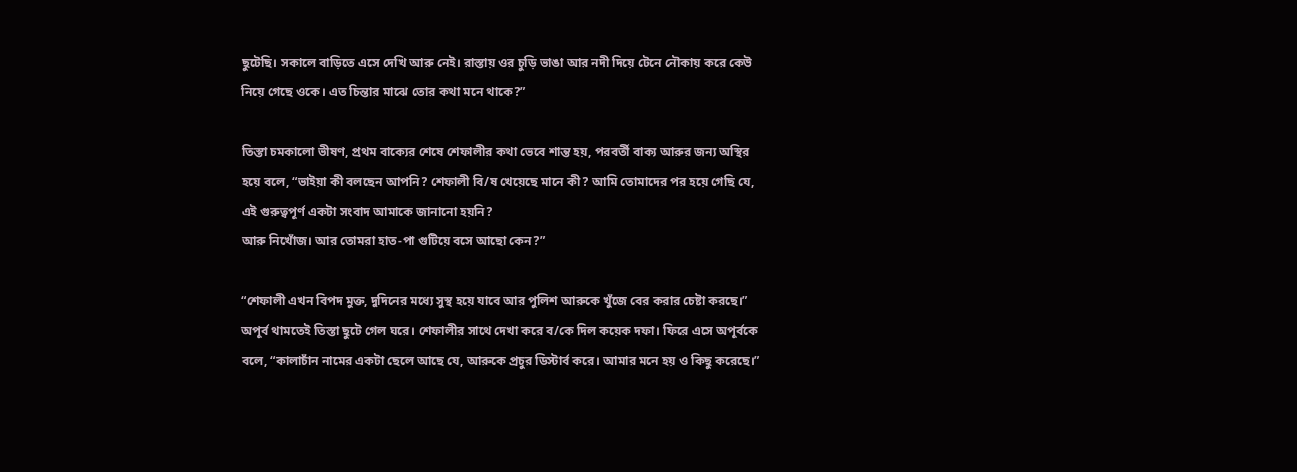ছুটেছি। সকালে বাড়িতে এসে দেখি আরু নেই। রাস্তায় ওর চুড়ি ভাঙা আর নদী দিয়ে টেনে নৌকায় করে কেউ নিয়ে গেছে ওকে। এত চিন্তার মাঝে তোর কথা মনে থাকে?”

তিস্তা চমকালো ভীষণ, প্রথম বাক্যের শেষে শেফালীর কথা ভেবে শান্ত হয়, পরবর্তী বাক্য আরুর জন্য অস্থির হয়ে বলে, “ভাইয়া কী বলছেন আপনি? শেফালী বি/ষ খেয়েছে মানে কী? আমি তোমাদের পর হয়ে গেছি যে, এই গুরুত্বপূর্ণ একটা সংবাদ আমাকে জানানো হয়নি?
আরু নিখোঁজ। আর তোমরা হাত-পা গুটিয়ে বসে আছো কেন?”

“শেফালী এখন বিপদ মুক্ত, দুদিনের মধ্যে সুস্থ হয়ে যাবে আর পুলিশ আরুকে খুঁজে বের করার চেষ্টা করছে।” অপূর্ব থামতেই তিস্তা ছুটে গেল ঘরে। শেফালীর সাথে দেখা করে ব/কে দিল কয়েক দফা। ফিরে এসে অপূর্বকে বলে, “কালাচাঁন নামের একটা ছেলে আছে যে, আরুকে প্রচুর ডিস্টার্ব করে। আমার মনে হয় ও কিছু করেছে‌।”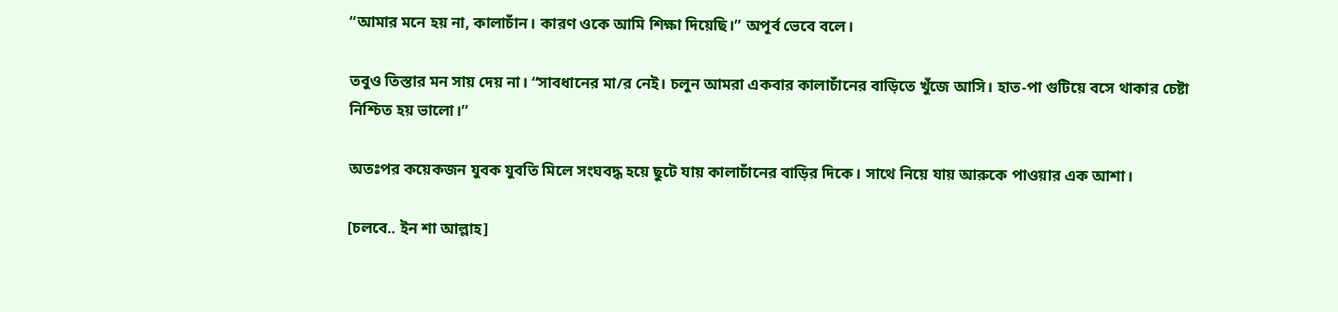“আমার মনে হয় না, কালাচাঁন। কারণ ওকে আমি শিক্ষা দিয়েছি।” অপূর্ব ভেবে বলে।

তবুও তিস্তার মন সায় দেয় না। “সাবধানের মা/র নেই। চলুন আমরা একবার কালাচাঁনের বাড়িতে খুঁজে আসি। হাত-পা গুটিয়ে বসে থাকার চেষ্টা নিশ্চিত হয় ভালো।”

অতঃপর কয়েকজন যুবক যুবতি মিলে সংঘবদ্ধ হয়ে ছুটে যায় কালাচাঁনের বাড়ির দিকে। সাথে নিয়ে যায় আরুকে পাওয়ার এক আশা।

[চলবে.. ইন শা আল্লাহ]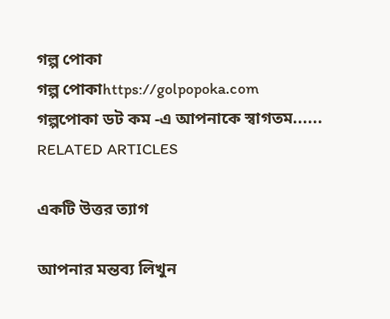গল্প পোকা
গল্প পোকাhttps://golpopoka.com
গল্পপোকা ডট কম -এ আপনাকে স্বাগতম......
RELATED ARTICLES

একটি উত্তর ত্যাগ

আপনার মন্তব্য লিখুন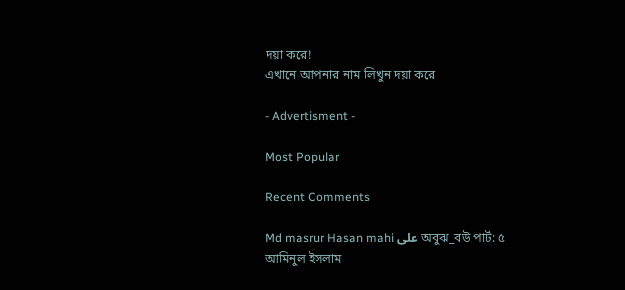দয়া করে!
এখানে আপনার নাম লিখুন দয়া করে

- Advertisment -

Most Popular

Recent Comments

Md masrur Hasan mahi على অবুঝ_বউ পার্ট: ৫
আমিনুল ইসলাম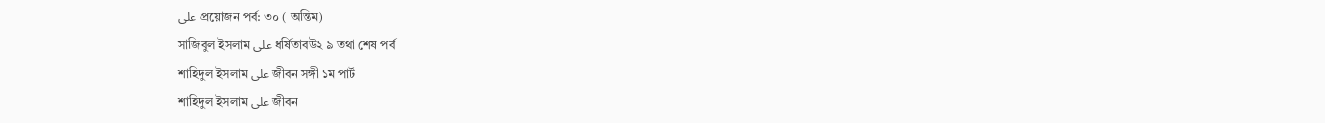على প্রয়োজন পর্ব: ৩০ ( অন্তিম)
সাজিবুল ইসলাম على ধর্ষিতাবউ২ ৯ তথা শেষ পর্ব
শাহিদুল ইসলাম على জীবন সঙ্গী ১ম পার্ট
শাহিদুল ইসলাম على জীবন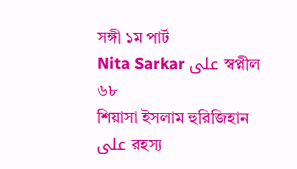সঙ্গী ১ম পার্ট
Nita Sarkar على স্বপ্নীল ৬৮
শিয়াসা ইসলাম হুরিজিহান على রহস্য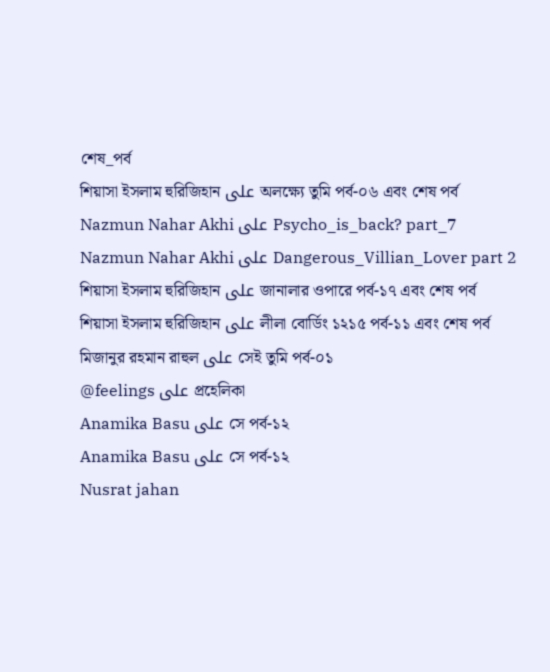শেষ_পর্ব
শিয়াসা ইসলাম হুরিজিহান على অলক্ষ্যে তুমি পর্ব-০৬ এবং শেষ পর্ব
Nazmun Nahar Akhi على Psycho_is_back? part_7
Nazmun Nahar Akhi على Dangerous_Villian_Lover part 2
শিয়াসা ইসলাম হুরিজিহান على জানালার ওপারে পর্ব-১৭ এবং শেষ পর্ব
শিয়াসা ইসলাম হুরিজিহান على লীলা বোর্ডিং ১২১৫ পর্ব-১১ এবং শেষ পর্ব
মিজানুর রহমান রাহুল على সেই তুমি পর্ব-০১
@feelings على প্রহেলিকা
Anamika Basu على সে পর্ব-১২
Anamika Basu على সে পর্ব-১২
Nusrat jahan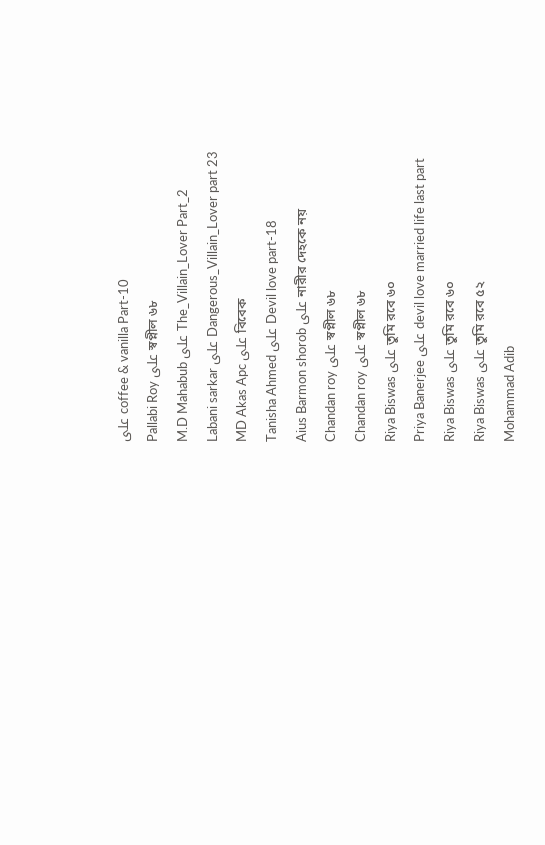على coffee & vanilla Part-10
Pallabi Roy على স্বপ্নীল ৬৮
M.D Mahabub على The_Villain_Lover Part_2
Labani sarkar على Dangerous_Villain_Lover part 23
MD Akas Apc على বিবেক
Tanisha Ahmed على Devil love part-18
Aius Barmon shorob على নারীর দেহকে নয়
Chandan roy على স্বপ্নীল ৬৮
Chandan roy على স্বপ্নীল ৬৮
Riya Biswas على তুমি রবে ৬০
Priya Banerjee على devil love married life last part
Riya Biswas على তুমি রবে ৬০
Riya Biswas على তুমি রবে ৫২
Mohammad Adib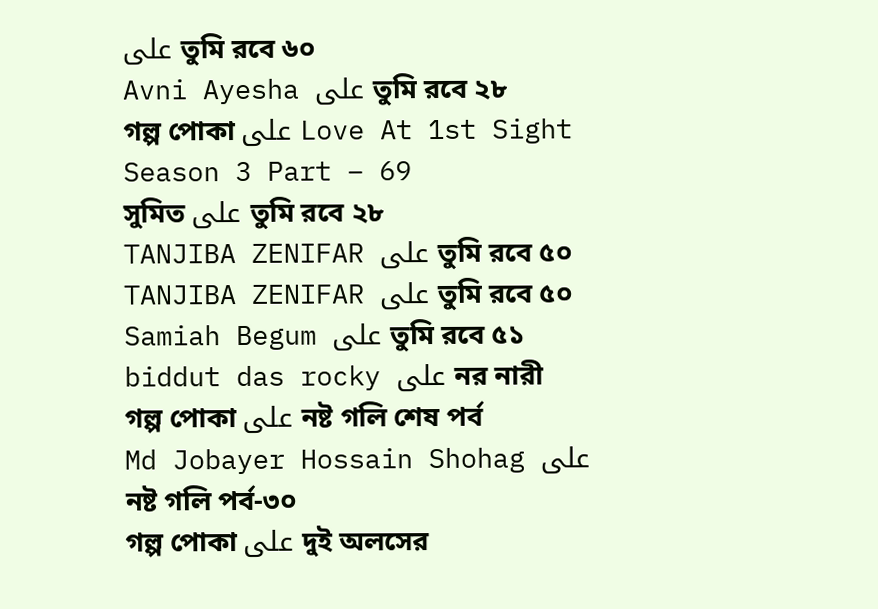على তুমি রবে ৬০
Avni Ayesha على তুমি রবে ২৮
গল্প পোকা على Love At 1st Sight Season 3 Part – 69
সুমিত على তুমি রবে ২৮
TANJIBA ZENIFAR على তুমি রবে ৫০
TANJIBA ZENIFAR على তুমি রবে ৫০
Samiah Begum على তুমি রবে ৫১
biddut das rocky على নর নারী
গল্প পোকা على নষ্ট গলি শেষ পর্ব
Md Jobayer Hossain Shohag على নষ্ট গলি পর্ব-৩০
গল্প পোকা على দুই অলসের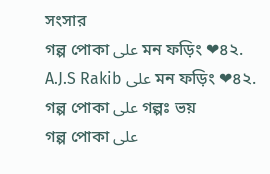সংসার
গল্প পোকা على মন ফড়িং ❤৪২.
A.J.S Rakib على মন ফড়িং ❤৪২.
গল্প পোকা على গল্পঃ ভয়
গল্প পোকা على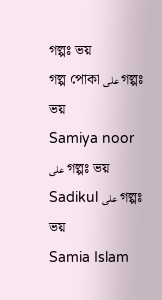গল্পঃ ভয়
গল্প পোকা على গল্পঃ ভয়
Samiya noor على গল্পঃ ভয়
Sadikul على গল্পঃ ভয়
Samia Islam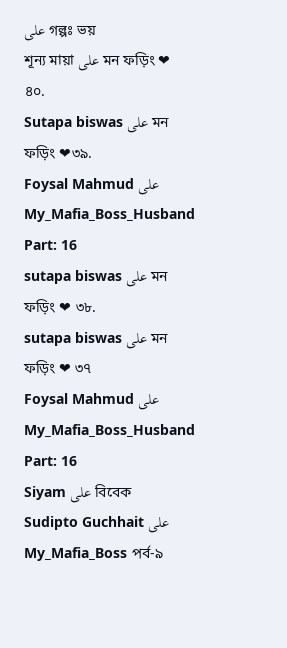على গল্পঃ ভয়
শূন্য মায়া على মন ফড়িং ❤ ৪০.
Sutapa biswas على মন ফড়িং ❤৩৯.
Foysal Mahmud على My_Mafia_Boss_Husband Part: 16
sutapa biswas على মন ফড়িং ❤ ৩৮.
sutapa biswas على মন ফড়িং ❤ ৩৭
Foysal Mahmud على My_Mafia_Boss_Husband Part: 16
Siyam على বিবেক
Sudipto Guchhait على My_Mafia_Boss পর্ব-৯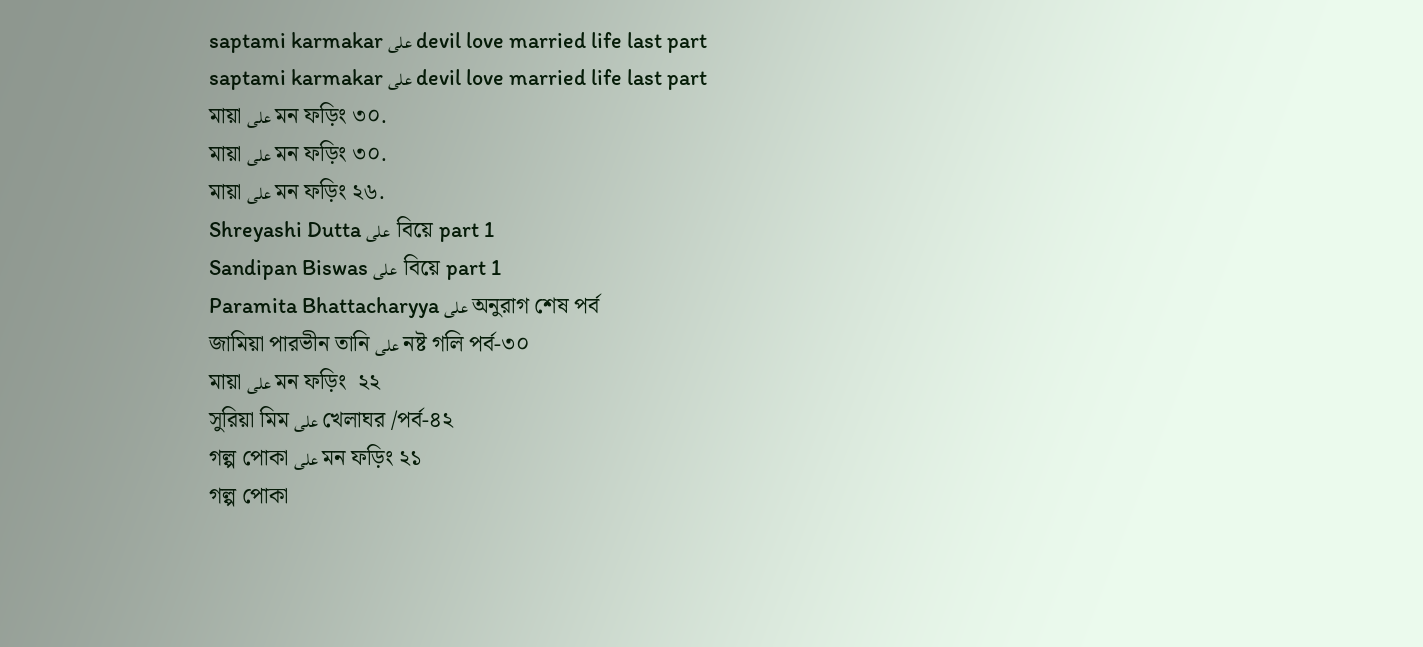saptami karmakar على devil love married life last part
saptami karmakar على devil love married life last part
মায়া على মন ফড়িং ৩০.
মায়া على মন ফড়িং ৩০.
মায়া على মন ফড়িং ২৬.
Shreyashi Dutta على  বিয়ে part 1
Sandipan Biswas على  বিয়ে part 1
Paramita Bhattacharyya على অনুরাগ শেষ পর্ব
জামিয়া পারভীন তানি على নষ্ট গলি পর্ব-৩০
মায়া على মন ফড়িং  ২২
সুরিয়া মিম على খেলাঘর /পর্ব-৪২
গল্প পোকা على মন ফড়িং ২১
গল্প পোকা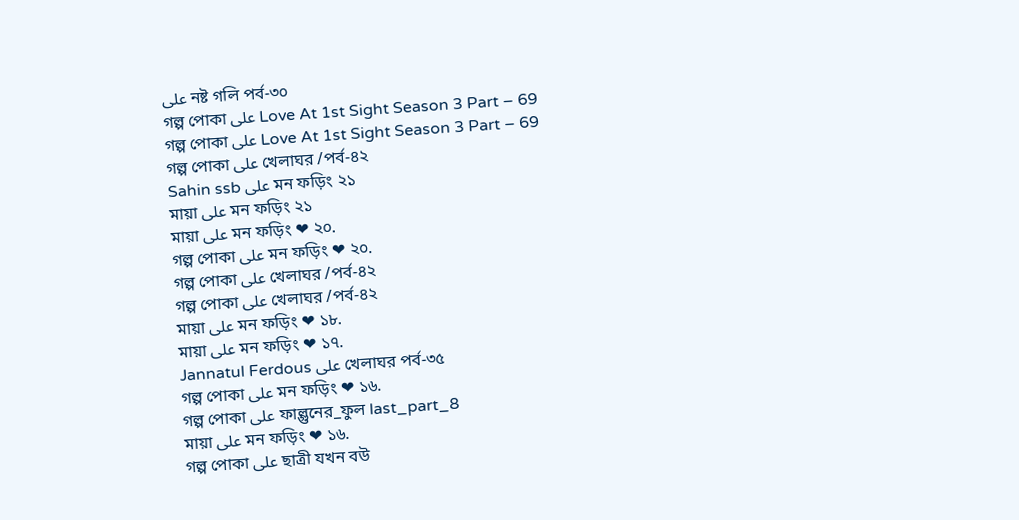على নষ্ট গলি পর্ব-৩০
গল্প পোকা على Love At 1st Sight Season 3 Part – 69
গল্প পোকা على Love At 1st Sight Season 3 Part – 69
গল্প পোকা على খেলাঘর /পর্ব-৪২
Sahin ssb على মন ফড়িং ২১
মায়া على মন ফড়িং ২১
মায়া على মন ফড়িং ❤ ২০.
গল্প পোকা على মন ফড়িং ❤ ২০.
গল্প পোকা على খেলাঘর /পর্ব-৪২
গল্প পোকা على খেলাঘর /পর্ব-৪২
মায়া على মন ফড়িং ❤ ১৮.
মায়া على মন ফড়িং ❤ ১৭.
Jannatul Ferdous على খেলাঘর পর্ব-৩৫
গল্প পোকা على মন ফড়িং ❤ ১৬.
গল্প পোকা على ফাল্গুনের_ফুল last_part_8
মায়া على মন ফড়িং ❤ ১৬.
গল্প পোকা على ছাত্রী যখন বউ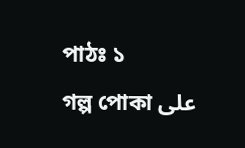পাঠঃ ১
গল্প পোকা على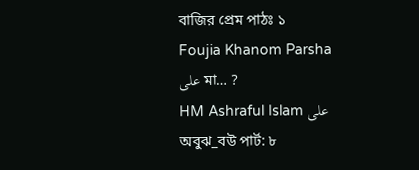বাজির প্রেম পাঠঃ ১
Foujia Khanom Parsha على মা… ?
HM Ashraful Islam على অবুঝ_বউ পার্ট: ৮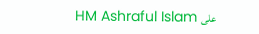HM Ashraful Islam على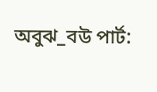অবুঝ_বউ পার্ট: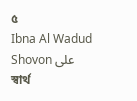৫
Ibna Al Wadud Shovon على স্বার্থ